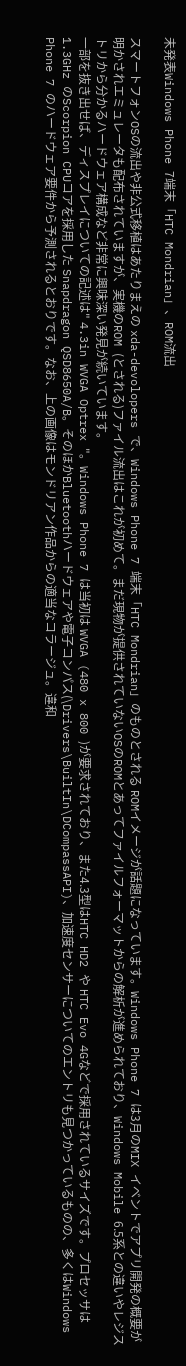未発表Windows Phone 7端末「HTC Mondrian」、ROM流出

スマートフォンOSの流出や非公式移植はあたりまえの xda-devolopers で、Windows Phone 7 端末「HTC Mondrian」のものとされる ROMイメージが話題になっています。Windows Phone 7 は3月のMIX イベントでアプリ開発の概要が明かされエミュレータも配布されていますが、実機のROM (とされる)ファイル流出はこれが初めて。まだ現物が提供されていないOSのROMとあってファイルフォーマットからの解析が進められており、Windows Mobile 6.5系との違いやレジストリから分かるハードウェア構成など非常に興味深い発見が続いています。
一部を抜き出せば、ディスプレイについての記述は" 4.3in WVGA Optrex "。Windows Phone 7 は当初は WVGA (480 x 800 )が要求されており、また4.3型はHTC HD2 や HTC Evo 4Gなどで採用されているサイズです。プロセッサは1.3GHz のScorpion CPUコアを採用した Snapdragon QSD8650A/B。そのほかBluetoothハードウェアや電子コンパス(\Drivers\BuiltIn\DCompassAPI)、加速度センサーについてのエントリも見つかっているものの、多くはWindows Phone 7 のハードウェア要件から予測されるとおりです。なお、上の画像はモンドリアン作品からの適当なコラージュ。違和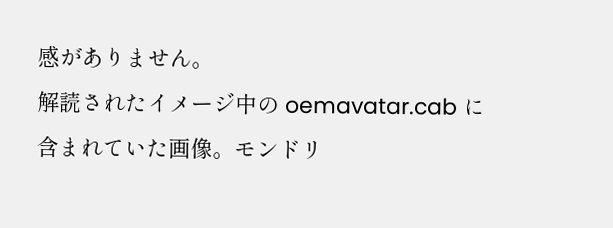感がありません。
解読されたイメージ中の oemavatar.cab に含まれていた画像。モンドリ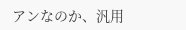アンなのか、汎用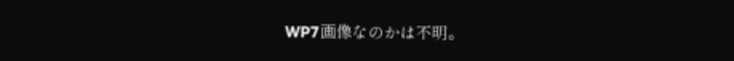WP7画像なのかは不明。